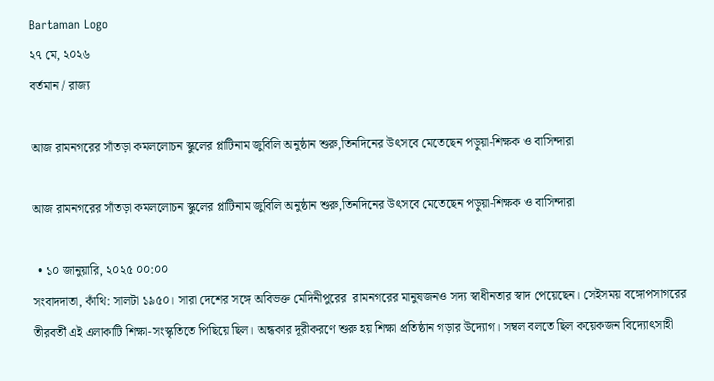Bartaman Logo
২৭ মে, ২০২৬
বর্তমান / রাজ্য

আজ রামনগরের সাঁতড়া কমললোচন স্কুলের প্লাটিনাম জুবিলি অনুষ্ঠান শুরু,তিনদিনের উৎসবে মেতেছেন পড়ুয়া-শিক্ষক ও বাসিন্দারা

আজ রামনগরের সাঁতড়া কমললোচন স্কুলের প্লাটিনাম জুবিলি অনুষ্ঠান শুরু,তিনদিনের উৎসবে মেতেছেন পড়ুয়া-শিক্ষক ও বাসিন্দারা

  • ১০ জানুয়ারি, ২০২৫ ০০:০০
সংবাদদাতা, কাঁথি: সালটা ১৯৫০। সারা দেশের সঙ্গে অবিভক্ত মেদিনীপুরের  রামনগরের মানুষজনও সদ্য স্বাধীনতার স্বাদ পেয়েছেন। সেইসময় বঙ্গোপসাগরের তীরবর্তী এই এলাকাটি শিক্ষা-সংস্কৃতিতে পিছিয়ে ছিল। অন্ধকার দূরীকরণে শুরু হয় শিক্ষা প্রতিষ্ঠান গড়ার উদ্যোগ। সম্বল বলতে ছিল কয়েকজন বিদ্যোৎসাহী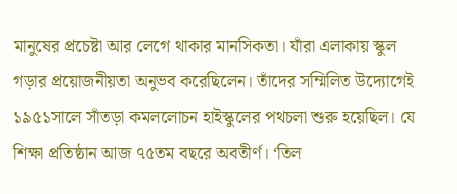মানুষের প্রচেষ্টা আর লেগে থাকার মানসিকতা। যাঁরা এলাকায় স্কুল গড়ার প্রয়োজনীয়তা অনুভব করেছিলেন। তাঁদের সম্মিলিত উদ্যোগেই ১৯৫১সালে সাঁতড়া কমললোচন হাইস্কুলের পথচলা শুরু হয়েছিল। যে শিক্ষা প্রতিষ্ঠান আজ ৭৫তম বছরে অবতীর্ণ। ‘তিল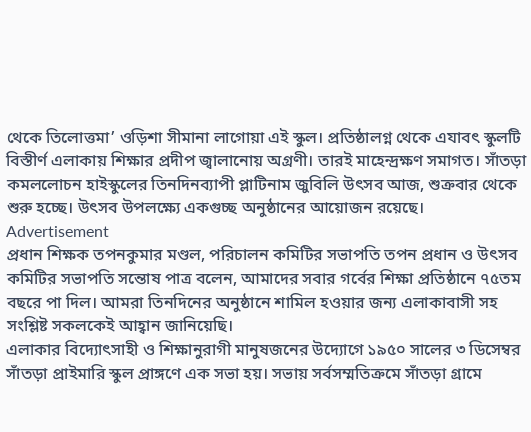থেকে তিলোত্তমা’ ওড়িশা সীমানা লাগোয়া এই স্কুল। প্রতিষ্ঠালগ্ন থেকে এযাবৎ স্কুলটি বিস্তীর্ণ এলাকায় শিক্ষার প্রদীপ জ্বালানোয় অগ্রণী। তারই মাহেন্দ্রক্ষণ সমাগত। সাঁতড়া কমললোচন হাইস্কুলের তিনদিনব্যাপী প্লাটিনাম জুবিলি উৎসব আজ, শুক্রবার থেকে শুরু হচ্ছে। উৎসব উপলক্ষ্যে একগুচ্ছ অনুষ্ঠানের আয়োজন রয়েছে।
Advertisement
প্রধান শিক্ষক তপনকুমার মণ্ডল, পরিচালন কমিটির সভাপতি তপন প্রধান ও উৎসব কমিটির সভাপতি সন্তোষ পাত্র বলেন, আমাদের সবার গর্বের শিক্ষা প্রতিষ্ঠানে ৭৫তম বছরে পা দিল। আমরা তিনদিনের অনুষ্ঠানে শামিল হওয়ার জন্য এলাকাবাসী সহ সংশ্লিষ্ট সকলকেই আহ্বান জানিয়েছি।
এলাকার বিদ্যোৎসাহী ও শিক্ষানুরাগী মানুষজনের উদ্যোগে ১৯৫০ সালের ৩ ডিসেম্বর সাঁতড়া প্রাইমারি স্কুল প্রাঙ্গণে এক সভা হয়। সভায় সর্বসম্মতিক্রমে সাঁতড়া গ্রামে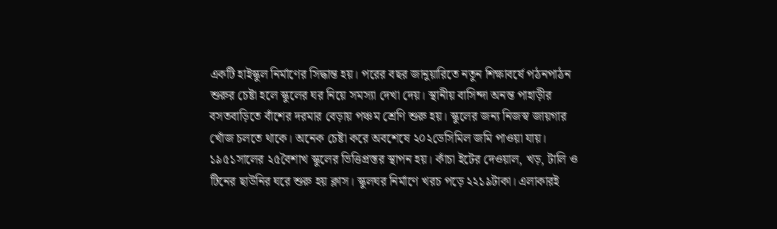একটি হাইস্কুল নির্মাণের সিদ্ধান্ত হয়। পরের বছর জানুয়ারিতে নতুন শিক্ষাবর্ষে পঠনপাঠন শুরুর চেষ্টা হলে স্কুলের ঘর নিয়ে সমস্যা দেখা দেয়। স্থানীয় বাসিন্দা অনন্ত পাহাড়ীর বসতবাড়িতে বাঁশের দরমার বেড়ায় পঞ্চম শ্রেণি শুরু হয়। স্কুলের জন্য নিজস্ব জায়গার খোঁজ চলতে থাকে। অনেক চেষ্টা করে অবশেষে ২০২ডেসিমিল জমি পাওয়া যায়। ১৯৫১সালের ২৫বৈশাখ স্কুলের ভিত্তিপ্রস্তর স্থাপন হয়। কাঁচা ইটের দেওয়াল, খড়, টালি ও টিনের ছাউনির ঘরে শুরু হয় ক্লাস। স্কুলঘর নির্মাণে খরচ পড়ে ২২১৯টাকা। এলাকারই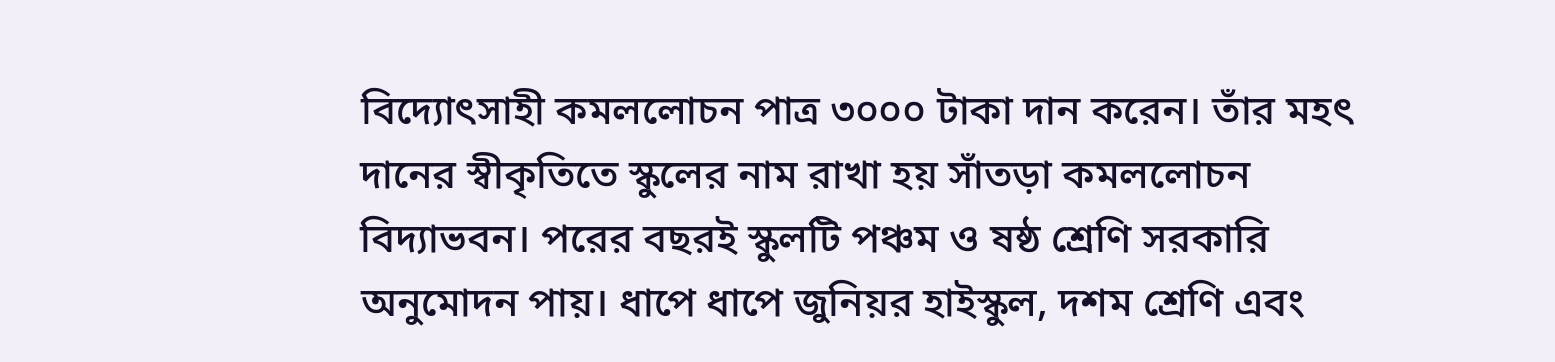বিদ্যোৎসাহী কমললোচন পাত্র ৩০০০ টাকা দান করেন। তাঁর মহৎ দানের স্বীকৃতিতে স্কুলের নাম রাখা হয় সাঁতড়া কমললোচন বিদ্যাভবন। পরের বছরই স্কুলটি পঞ্চম ও ষষ্ঠ শ্রেণি সরকারি অনুমোদন পায়। ধাপে ধাপে জুনিয়র হাইস্কুল, দশম শ্রেণি এবং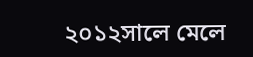২০১২সালে মেলে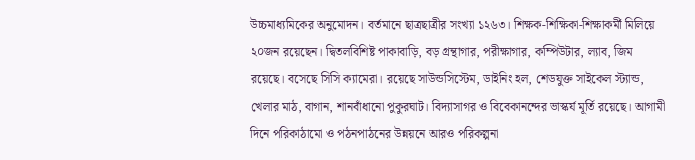উচ্চমাধ্যমিকের অনুমোদন। বর্তমানে ছাত্রছাত্রীর সংখ্যা ১২৬৩। শিক্ষক-শিক্ষিকা-শিক্ষাকর্মী মিলিয়ে ২০জন রয়েছেন। দ্বিতলবিশিষ্ট পাকাবাড়ি, বড় গ্রন্থাগার, পরীক্ষাগার, কম্পিউটার, ল্যাব, জিম রয়েছে। বসেছে সিসি ক্যামেরা। রয়েছে সাউন্ডসিস্টেম, ডাইনিং হল, শেডযুক্ত সাইকেল স্ট্যান্ড, খেলার মাঠ, বাগান, শানবাঁধানো পুকুরঘাট। বিদ্যাসাগর ও বিবেকানন্দের ভাস্কর্য মূর্তি রয়েছে। আগামী দিনে পরিকাঠামো ও পঠনপাঠনের উন্নয়নে আরও পরিকল্পনা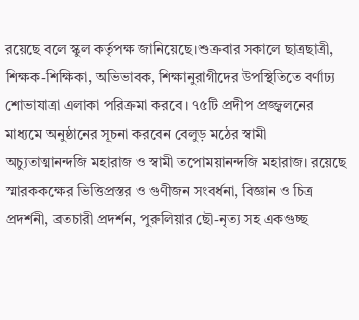রয়েছে বলে স্কুল কর্তৃপক্ষ জানিয়েছে।শুক্রবার সকালে ছাত্রছাত্রী, শিক্ষক-শিক্ষিকা, অভিভাবক, শিক্ষানুরাগীদের উপস্থিতিতে বর্ণাঢ্য শোভাযাত্রা এলাকা পরিক্রমা করবে। ৭৫টি প্রদীপ প্রজ্জ্বলনের মাধ্যমে অনুষ্ঠানের সূচনা করবেন বেলুড় মঠের স্বামী অচ্যুতাত্মানন্দজি মহারাজ ও স্বামী তপোময়ানন্দজি মহারাজ। রয়েছে স্মারককক্ষের ভিত্তিপ্রস্তর ও গুণীজন সংবর্ধনা, বিজ্ঞান ও চিত্র প্রদর্শনী, ব্রতচারী প্রদর্শন, পুরুলিয়ার ছৌ-নৃত্য সহ একগুচ্ছ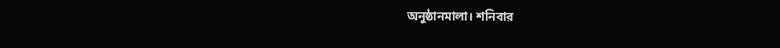অনুষ্ঠানমালা। শনিবার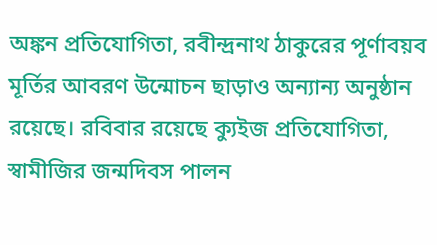অঙ্কন প্রতিযোগিতা, রবীন্দ্রনাথ ঠাকুরের পূর্ণাবয়ব মূর্তির আবরণ উন্মোচন ছাড়াও অন্যান্য অনুষ্ঠান রয়েছে। রবিবার রয়েছে ক্যুইজ প্রতিযোগিতা, স্বামীজির জন্মদিবস পালন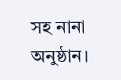সহ নানা অনুষ্ঠান।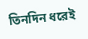তিনদিন ধরেই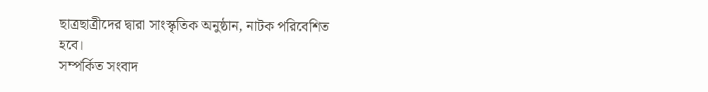ছাত্রছাত্রীদের দ্বারা সাংস্কৃতিক অনুষ্ঠান, নাটক পরিবেশিত হবে।
সম্পর্কিত সংবাদ